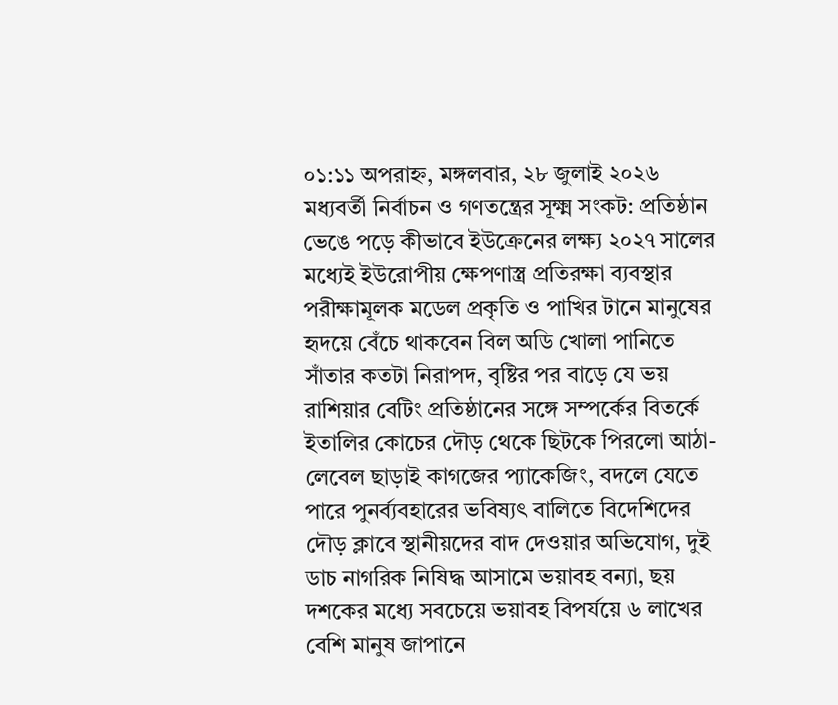০১:১১ অপরাহ্ন, মঙ্গলবার, ২৮ জুলাই ২০২৬
মধ্যবর্তী নির্বাচন ও গণতন্ত্রের সূক্ষ্ম সংকট: প্রতিষ্ঠান ভেঙে পড়ে কীভাবে ইউক্রেনের লক্ষ্য ২০২৭ সালের মধ্যেই ইউরোপীয় ক্ষেপণাস্ত্র প্রতিরক্ষা ব্যবস্থার পরীক্ষামূলক মডেল প্রকৃতি ও পাখির টানে মানুষের হৃদয়ে বেঁচে থাকবেন বিল অডি খোলা পানিতে সাঁতার কতটা নিরাপদ, বৃষ্টির পর বাড়ে যে ভয় রাশিয়ার বেটিং প্রতিষ্ঠানের সঙ্গে সম্পর্কের বিতর্কে ইতালির কোচের দৌড় থেকে ছিটকে পিরলো আঠা-লেবেল ছাড়াই কাগজের প্যাকেজিং, বদলে যেতে পারে পুনর্ব্যবহারের ভবিষ্যৎ বালিতে বিদেশিদের দৌড় ক্লাবে স্থানীয়দের বাদ দেওয়ার অভিযোগ, দুই ডাচ নাগরিক নিষিদ্ধ আসামে ভয়াবহ বন্যা, ছয় দশকের মধ্যে সবচেয়ে ভয়াবহ বিপর্যয়ে ৬ লাখের বেশি মানুষ জাপানে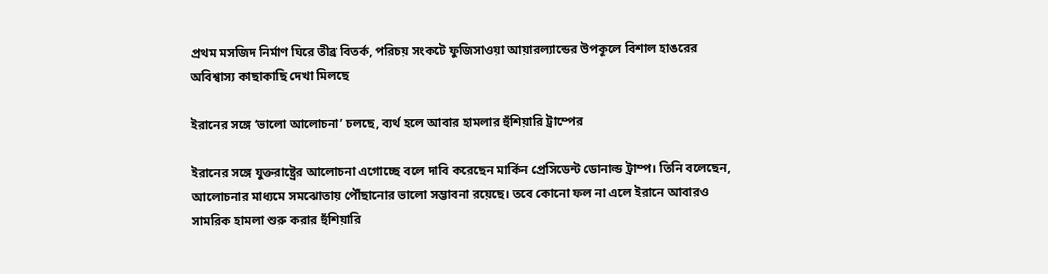প্রথম মসজিদ নির্মাণ ঘিরে তীব্র বিতর্ক, পরিচয় সংকটে ফুজিসাওয়া আয়ারল্যান্ডের উপকূলে বিশাল হাঙরের অবিশ্বাস্য কাছাকাছি দেখা মিলছে

ইরানের সঙ্গে ‘ভালো আলোচনা’ চলছে, ব্যর্থ হলে আবার হামলার হুঁশিয়ারি ট্রাম্পের

ইরানের সঙ্গে যুক্তরাষ্ট্রের আলোচনা এগোচ্ছে বলে দাবি করেছেন মার্কিন প্রেসিডেন্ট ডোনাল্ড ট্রাম্প। তিনি বলেছেন, আলোচনার মাধ্যমে সমঝোতায় পৌঁছানোর ভালো সম্ভাবনা রয়েছে। তবে কোনো ফল না এলে ইরানে আবারও সামরিক হামলা শুরু করার হুঁশিয়ারি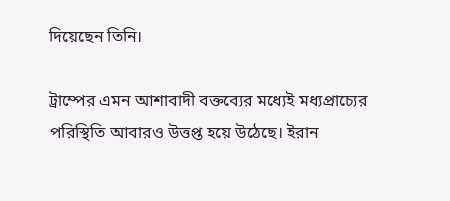দিয়েছেন তিনি।

ট্রাম্পের এমন আশাবাদী বক্তব্যের মধ্যেই মধ্যপ্রাচ্যের পরিস্থিতি আবারও উত্তপ্ত হয়ে উঠেছে। ইরান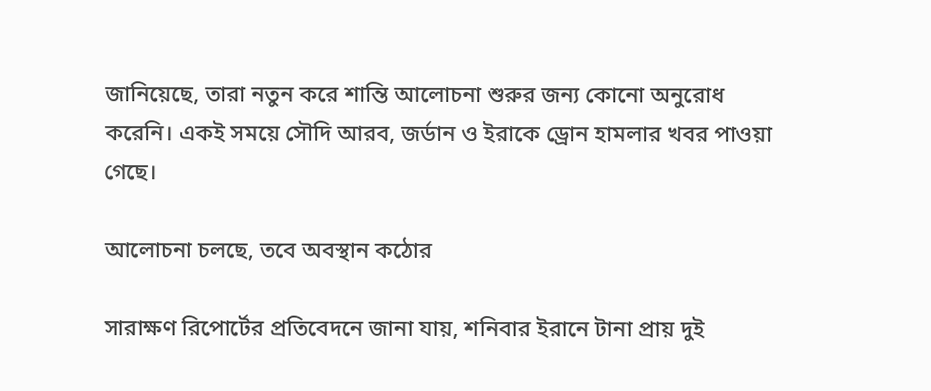জানিয়েছে, তারা নতুন করে শান্তি আলোচনা শুরুর জন্য কোনো অনুরোধ করেনি। একই সময়ে সৌদি আরব, জর্ডান ও ইরাকে ড্রোন হামলার খবর পাওয়া গেছে।

আলোচনা চলছে, তবে অবস্থান কঠোর

সারাক্ষণ রিপোর্টের প্রতিবেদনে জানা যায়, শনিবার ইরানে টানা প্রায় দুই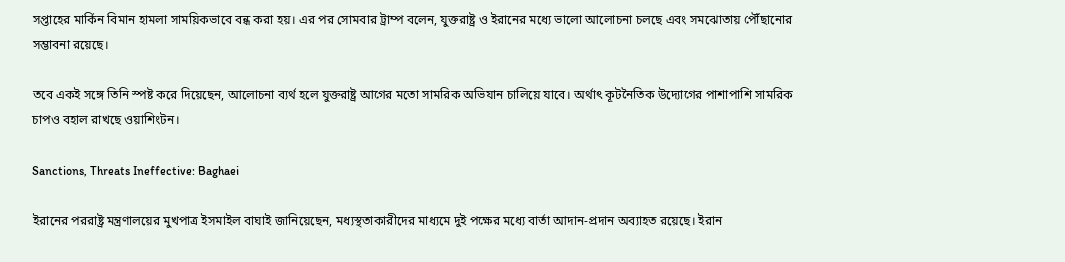সপ্তাহের মার্কিন বিমান হামলা সাময়িকভাবে বন্ধ করা হয়। এর পর সোমবার ট্রাম্প বলেন, যুক্তরাষ্ট্র ও ইরানের মধ্যে ভালো আলোচনা চলছে এবং সমঝোতায় পৌঁছানোর সম্ভাবনা রয়েছে।

তবে একই সঙ্গে তিনি স্পষ্ট করে দিয়েছেন, আলোচনা ব্যর্থ হলে যুক্তরাষ্ট্র আগের মতো সামরিক অভিযান চালিয়ে যাবে। অর্থাৎ কূটনৈতিক উদ্যোগের পাশাপাশি সামরিক চাপও বহাল রাখছে ওয়াশিংটন।

Sanctions, Threats Ineffective: Baghaei

ইরানের পররাষ্ট্র মন্ত্রণালয়ের মুখপাত্র ইসমাইল বাঘাই জানিয়েছেন, মধ্যস্থতাকারীদের মাধ্যমে দুই পক্ষের মধ্যে বার্তা আদান-প্রদান অব্যাহত রয়েছে। ইরান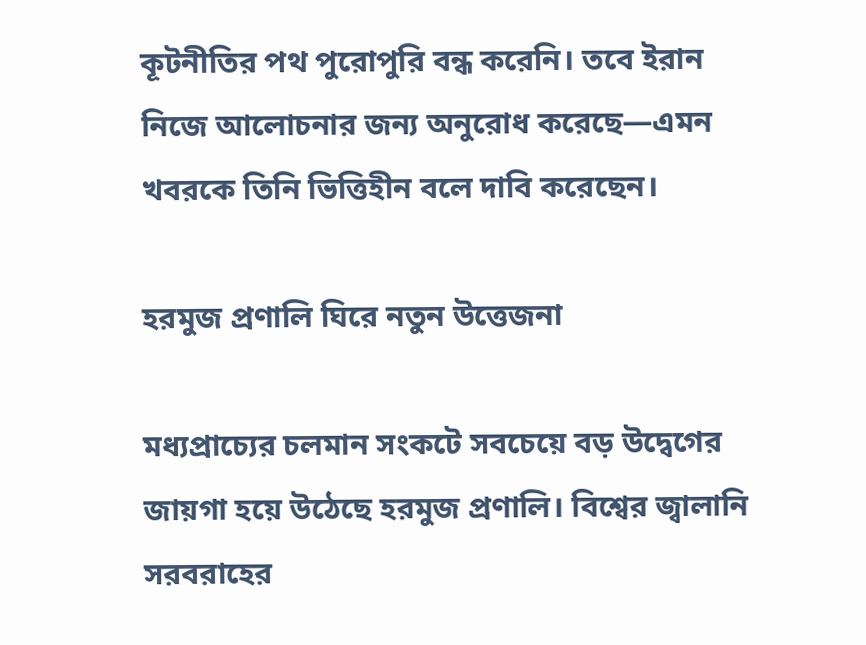কূটনীতির পথ পুরোপুরি বন্ধ করেনি। তবে ইরান নিজে আলোচনার জন্য অনুরোধ করেছে—এমন খবরকে তিনি ভিত্তিহীন বলে দাবি করেছেন।

হরমুজ প্রণালি ঘিরে নতুন উত্তেজনা

মধ্যপ্রাচ্যের চলমান সংকটে সবচেয়ে বড় উদ্বেগের জায়গা হয়ে উঠেছে হরমুজ প্রণালি। বিশ্বের জ্বালানি সরবরাহের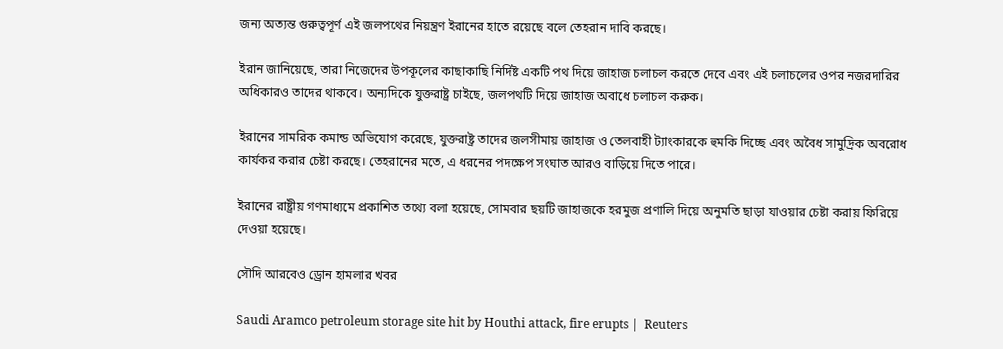জন্য অত্যন্ত গুরুত্বপূর্ণ এই জলপথের নিয়ন্ত্রণ ইরানের হাতে রয়েছে বলে তেহরান দাবি করছে।

ইরান জানিয়েছে, তারা নিজেদের উপকূলের কাছাকাছি নির্দিষ্ট একটি পথ দিয়ে জাহাজ চলাচল করতে দেবে এবং এই চলাচলের ওপর নজরদারির অধিকারও তাদের থাকবে। অন্যদিকে যুক্তরাষ্ট্র চাইছে, জলপথটি দিয়ে জাহাজ অবাধে চলাচল করুক।

ইরানের সামরিক কমান্ড অভিযোগ করেছে, যুক্তরাষ্ট্র তাদের জলসীমায় জাহাজ ও তেলবাহী ট্যাংকারকে হুমকি দিচ্ছে এবং অবৈধ সামুদ্রিক অবরোধ কার্যকর করার চেষ্টা করছে। তেহরানের মতে, এ ধরনের পদক্ষেপ সংঘাত আরও বাড়িয়ে দিতে পারে।

ইরানের রাষ্ট্রীয় গণমাধ্যমে প্রকাশিত তথ্যে বলা হয়েছে, সোমবার ছয়টি জাহাজকে হরমুজ প্রণালি দিয়ে অনুমতি ছাড়া যাওয়ার চেষ্টা করায় ফিরিয়ে দেওয়া হয়েছে।

সৌদি আরবেও ড্রোন হামলার খবর

Saudi Aramco petroleum storage site hit by Houthi attack, fire erupts |  Reuters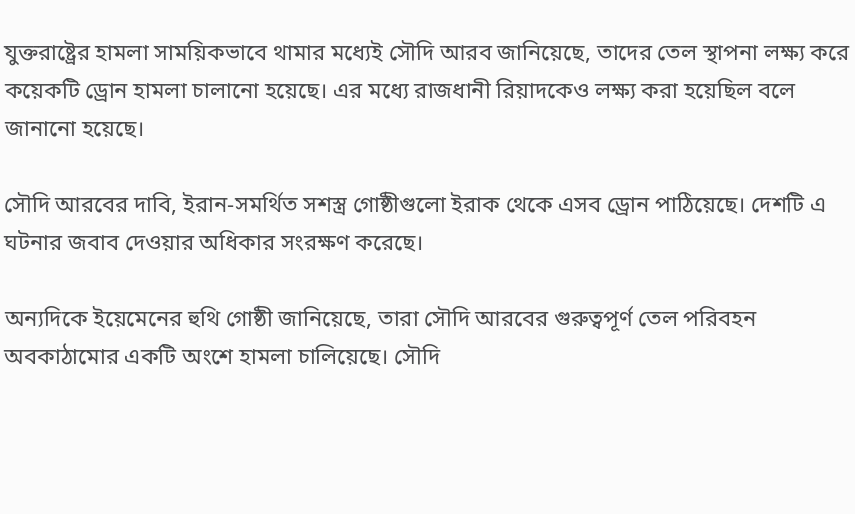যুক্তরাষ্ট্রের হামলা সাময়িকভাবে থামার মধ্যেই সৌদি আরব জানিয়েছে, তাদের তেল স্থাপনা লক্ষ্য করে কয়েকটি ড্রোন হামলা চালানো হয়েছে। এর মধ্যে রাজধানী রিয়াদকেও লক্ষ্য করা হয়েছিল বলে জানানো হয়েছে।

সৌদি আরবের দাবি, ইরান-সমর্থিত সশস্ত্র গোষ্ঠীগুলো ইরাক থেকে এসব ড্রোন পাঠিয়েছে। দেশটি এ ঘটনার জবাব দেওয়ার অধিকার সংরক্ষণ করেছে।

অন্যদিকে ইয়েমেনের হুথি গোষ্ঠী জানিয়েছে, তারা সৌদি আরবের গুরুত্বপূর্ণ তেল পরিবহন অবকাঠামোর একটি অংশে হামলা চালিয়েছে। সৌদি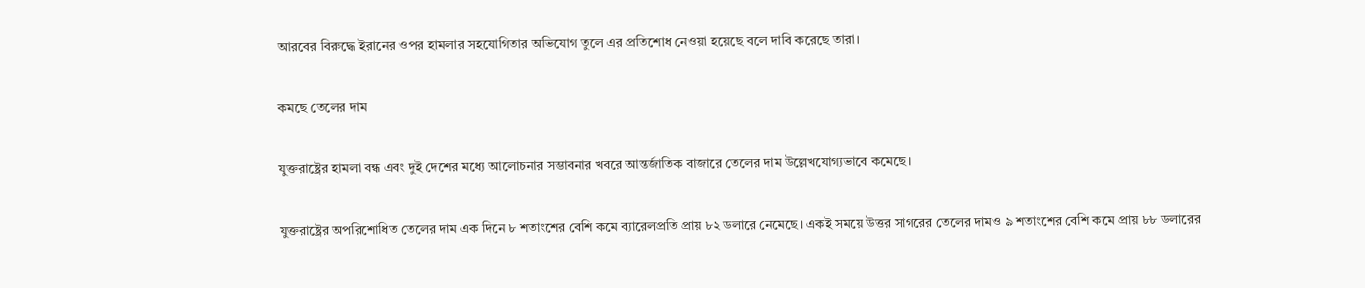আরবের বিরুদ্ধে ইরানের ওপর হামলার সহযোগিতার অভিযোগ তুলে এর প্রতিশোধ নেওয়া হয়েছে বলে দাবি করেছে তারা।

কমছে তেলের দাম

যুক্তরাষ্ট্রের হামলা বন্ধ এবং দুই দেশের মধ্যে আলোচনার সম্ভাবনার খবরে আন্তর্জাতিক বাজারে তেলের দাম উল্লেখযোগ্যভাবে কমেছে।

যুক্তরাষ্ট্রের অপরিশোধিত তেলের দাম এক দিনে ৮ শতাংশের বেশি কমে ব্যারেলপ্রতি প্রায় ৮২ ডলারে নেমেছে। একই সময়ে উত্তর সাগরের তেলের দামও ৯ শতাংশের বেশি কমে প্রায় ৮৮ ডলারের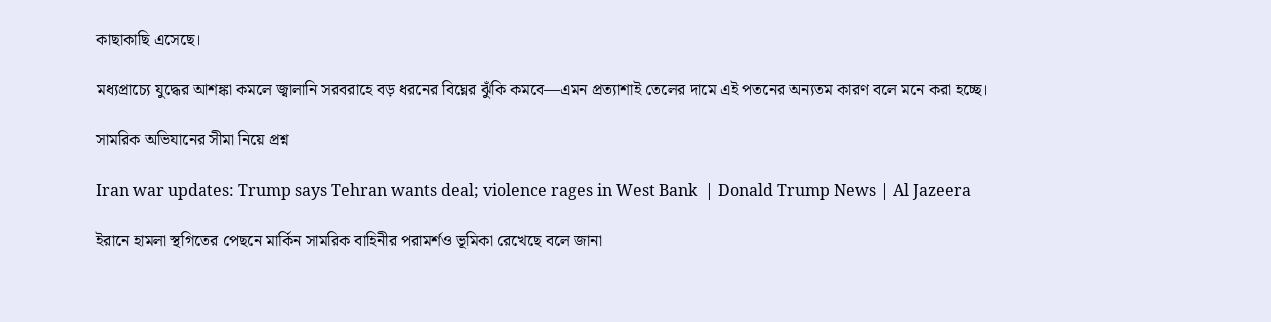কাছাকাছি এসেছে।

মধ্যপ্রাচ্যে যুদ্ধের আশঙ্কা কমলে জ্বালানি সরবরাহে বড় ধরনের বিঘ্নের ঝুঁকি কমবে—এমন প্রত্যাশাই তেলের দামে এই পতনের অন্যতম কারণ বলে মনে করা হচ্ছে।

সামরিক অভিযানের সীমা নিয়ে প্রশ্ন

Iran war updates: Trump says Tehran wants deal; violence rages in West Bank  | Donald Trump News | Al Jazeera

ইরানে হামলা স্থগিতের পেছনে মার্কিন সামরিক বাহিনীর পরামর্শও ভূমিকা রেখেছে বলে জানা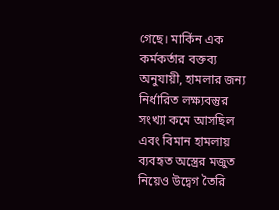গেছে। মার্কিন এক কর্মকর্তার বক্তব্য অনুযায়ী, হামলার জন্য নির্ধারিত লক্ষ্যবস্তুর সংখ্যা কমে আসছিল এবং বিমান হামলায় ব্যবহৃত অস্ত্রের মজুত নিয়েও উদ্বেগ তৈরি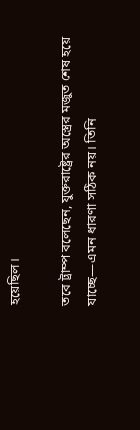হয়েছিল।

তবে ট্রাম্প বলেছেন, যুক্তরাষ্ট্রের অস্ত্রের মজুত শেষ হয়ে যাচ্ছে—এমন ধারণা সঠিক নয়। তিনি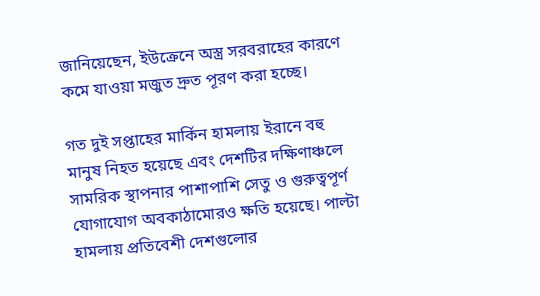জানিয়েছেন, ইউক্রেনে অস্ত্র সরবরাহের কারণে কমে যাওয়া মজুত দ্রুত পূরণ করা হচ্ছে।

গত দুই সপ্তাহের মার্কিন হামলায় ইরানে বহু মানুষ নিহত হয়েছে এবং দেশটির দক্ষিণাঞ্চলে সামরিক স্থাপনার পাশাপাশি সেতু ও গুরুত্বপূর্ণ যোগাযোগ অবকাঠামোরও ক্ষতি হয়েছে। পাল্টা হামলায় প্রতিবেশী দেশগুলোর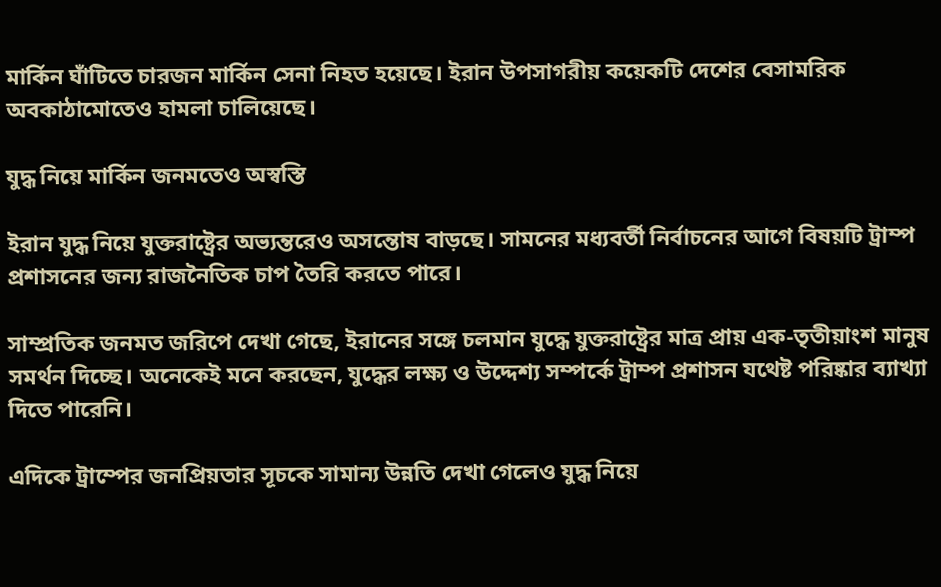মার্কিন ঘাঁটিতে চারজন মার্কিন সেনা নিহত হয়েছে। ইরান উপসাগরীয় কয়েকটি দেশের বেসামরিক অবকাঠামোতেও হামলা চালিয়েছে।

যুদ্ধ নিয়ে মার্কিন জনমতেও অস্বস্তি

ইরান যুদ্ধ নিয়ে যুক্তরাষ্ট্রের অভ্যন্তরেও অসন্তোষ বাড়ছে। সামনের মধ্যবর্তী নির্বাচনের আগে বিষয়টি ট্রাম্প প্রশাসনের জন্য রাজনৈতিক চাপ তৈরি করতে পারে।

সাম্প্রতিক জনমত জরিপে দেখা গেছে, ইরানের সঙ্গে চলমান যুদ্ধে যুক্তরাষ্ট্রের মাত্র প্রায় এক-তৃতীয়াংশ মানুষ সমর্থন দিচ্ছে। অনেকেই মনে করছেন, যুদ্ধের লক্ষ্য ও উদ্দেশ্য সম্পর্কে ট্রাম্প প্রশাসন যথেষ্ট পরিষ্কার ব্যাখ্যা দিতে পারেনি।

এদিকে ট্রাম্পের জনপ্রিয়তার সূচকে সামান্য উন্নতি দেখা গেলেও যুদ্ধ নিয়ে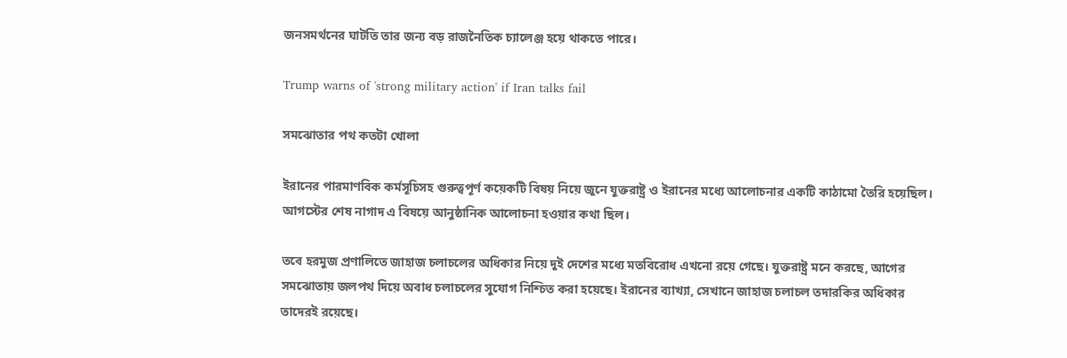জনসমর্থনের ঘাটতি তার জন্য বড় রাজনৈতিক চ্যালেঞ্জ হয়ে থাকতে পারে।

Trump warns of 'strong military action' if Iran talks fail

সমঝোতার পথ কতটা খোলা

ইরানের পারমাণবিক কর্মসূচিসহ গুরুত্বপূর্ণ কয়েকটি বিষয় নিয়ে জুনে যুক্তরাষ্ট্র ও ইরানের মধ্যে আলোচনার একটি কাঠামো তৈরি হয়েছিল। আগস্টের শেষ নাগাদ এ বিষয়ে আনুষ্ঠানিক আলোচনা হওয়ার কথা ছিল।

তবে হরমুজ প্রণালিতে জাহাজ চলাচলের অধিকার নিয়ে দুই দেশের মধ্যে মতবিরোধ এখনো রয়ে গেছে। যুক্তরাষ্ট্র মনে করছে, আগের সমঝোতায় জলপথ দিয়ে অবাধ চলাচলের সুযোগ নিশ্চিত করা হয়েছে। ইরানের ব্যাখ্যা, সেখানে জাহাজ চলাচল তদারকির অধিকার তাদেরই রয়েছে।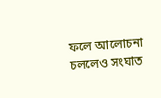ফলে আলোচনা চললেও সংঘাত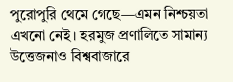পুরোপুরি থেমে গেছে—এমন নিশ্চয়তা এখনো নেই। হরমুজ প্রণালিতে সামান্য উত্তেজনাও বিশ্ববাজারে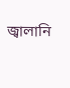জ্বালানি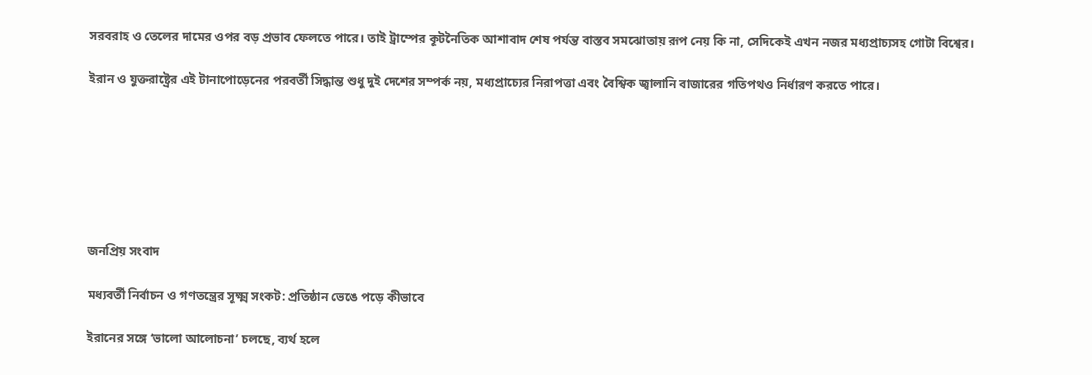সরবরাহ ও তেলের দামের ওপর বড় প্রভাব ফেলতে পারে। তাই ট্রাম্পের কূটনৈতিক আশাবাদ শেষ পর্যন্ত বাস্তব সমঝোতায় রূপ নেয় কি না, সেদিকেই এখন নজর মধ্যপ্রাচ্যসহ গোটা বিশ্বের।

ইরান ও যুক্তরাষ্ট্রের এই টানাপোড়েনের পরবর্তী সিদ্ধান্ত শুধু দুই দেশের সম্পর্ক নয়, মধ্যপ্রাচ্যের নিরাপত্তা এবং বৈশ্বিক জ্বালানি বাজারের গতিপথও নির্ধারণ করতে পারে।







জনপ্রিয় সংবাদ

মধ্যবর্তী নির্বাচন ও গণতন্ত্রের সূক্ষ্ম সংকট: প্রতিষ্ঠান ভেঙে পড়ে কীভাবে

ইরানের সঙ্গে ‘ভালো আলোচনা’ চলছে, ব্যর্থ হলে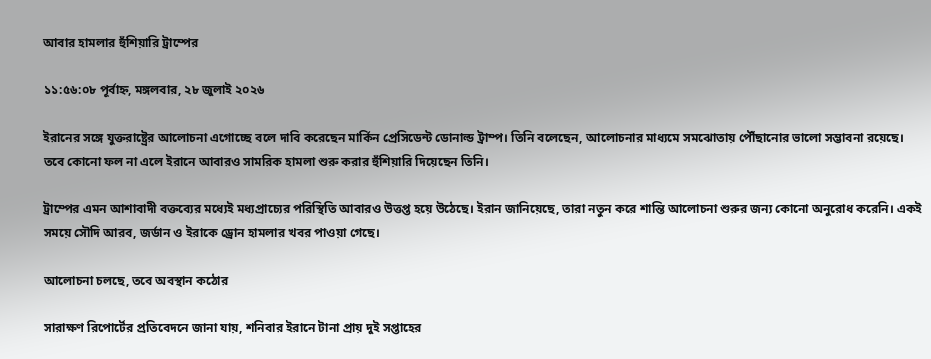আবার হামলার হুঁশিয়ারি ট্রাম্পের

১১:৫৬:০৮ পূর্বাহ্ন, মঙ্গলবার, ২৮ জুলাই ২০২৬

ইরানের সঙ্গে যুক্তরাষ্ট্রের আলোচনা এগোচ্ছে বলে দাবি করেছেন মার্কিন প্রেসিডেন্ট ডোনাল্ড ট্রাম্প। তিনি বলেছেন, আলোচনার মাধ্যমে সমঝোতায় পৌঁছানোর ভালো সম্ভাবনা রয়েছে। তবে কোনো ফল না এলে ইরানে আবারও সামরিক হামলা শুরু করার হুঁশিয়ারি দিয়েছেন তিনি।

ট্রাম্পের এমন আশাবাদী বক্তব্যের মধ্যেই মধ্যপ্রাচ্যের পরিস্থিতি আবারও উত্তপ্ত হয়ে উঠেছে। ইরান জানিয়েছে, তারা নতুন করে শান্তি আলোচনা শুরুর জন্য কোনো অনুরোধ করেনি। একই সময়ে সৌদি আরব, জর্ডান ও ইরাকে ড্রোন হামলার খবর পাওয়া গেছে।

আলোচনা চলছে, তবে অবস্থান কঠোর

সারাক্ষণ রিপোর্টের প্রতিবেদনে জানা যায়, শনিবার ইরানে টানা প্রায় দুই সপ্তাহের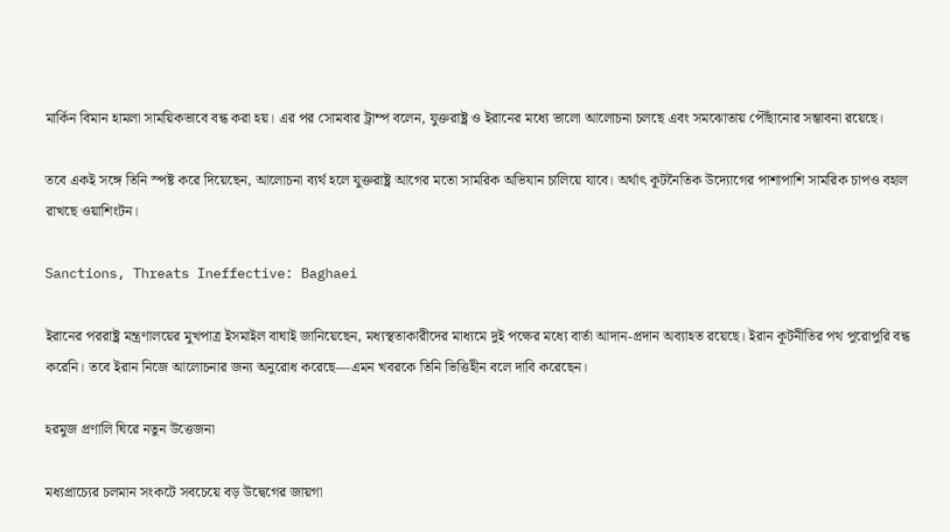মার্কিন বিমান হামলা সাময়িকভাবে বন্ধ করা হয়। এর পর সোমবার ট্রাম্প বলেন, যুক্তরাষ্ট্র ও ইরানের মধ্যে ভালো আলোচনা চলছে এবং সমঝোতায় পৌঁছানোর সম্ভাবনা রয়েছে।

তবে একই সঙ্গে তিনি স্পষ্ট করে দিয়েছেন, আলোচনা ব্যর্থ হলে যুক্তরাষ্ট্র আগের মতো সামরিক অভিযান চালিয়ে যাবে। অর্থাৎ কূটনৈতিক উদ্যোগের পাশাপাশি সামরিক চাপও বহাল রাখছে ওয়াশিংটন।

Sanctions, Threats Ineffective: Baghaei

ইরানের পররাষ্ট্র মন্ত্রণালয়ের মুখপাত্র ইসমাইল বাঘাই জানিয়েছেন, মধ্যস্থতাকারীদের মাধ্যমে দুই পক্ষের মধ্যে বার্তা আদান-প্রদান অব্যাহত রয়েছে। ইরান কূটনীতির পথ পুরোপুরি বন্ধ করেনি। তবে ইরান নিজে আলোচনার জন্য অনুরোধ করেছে—এমন খবরকে তিনি ভিত্তিহীন বলে দাবি করেছেন।

হরমুজ প্রণালি ঘিরে নতুন উত্তেজনা

মধ্যপ্রাচ্যের চলমান সংকটে সবচেয়ে বড় উদ্বেগের জায়গা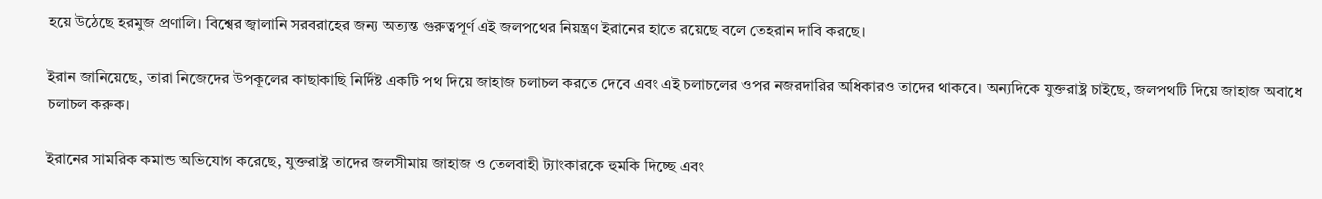হয়ে উঠেছে হরমুজ প্রণালি। বিশ্বের জ্বালানি সরবরাহের জন্য অত্যন্ত গুরুত্বপূর্ণ এই জলপথের নিয়ন্ত্রণ ইরানের হাতে রয়েছে বলে তেহরান দাবি করছে।

ইরান জানিয়েছে, তারা নিজেদের উপকূলের কাছাকাছি নির্দিষ্ট একটি পথ দিয়ে জাহাজ চলাচল করতে দেবে এবং এই চলাচলের ওপর নজরদারির অধিকারও তাদের থাকবে। অন্যদিকে যুক্তরাষ্ট্র চাইছে, জলপথটি দিয়ে জাহাজ অবাধে চলাচল করুক।

ইরানের সামরিক কমান্ড অভিযোগ করেছে, যুক্তরাষ্ট্র তাদের জলসীমায় জাহাজ ও তেলবাহী ট্যাংকারকে হুমকি দিচ্ছে এবং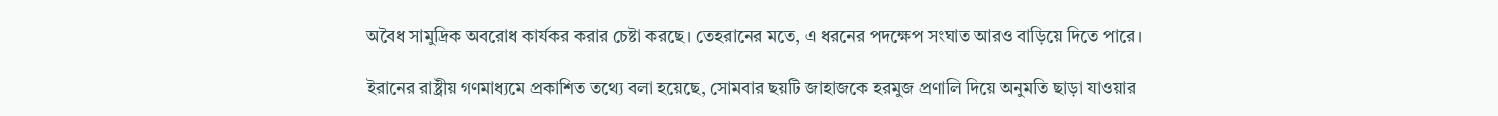অবৈধ সামুদ্রিক অবরোধ কার্যকর করার চেষ্টা করছে। তেহরানের মতে, এ ধরনের পদক্ষেপ সংঘাত আরও বাড়িয়ে দিতে পারে।

ইরানের রাষ্ট্রীয় গণমাধ্যমে প্রকাশিত তথ্যে বলা হয়েছে, সোমবার ছয়টি জাহাজকে হরমুজ প্রণালি দিয়ে অনুমতি ছাড়া যাওয়ার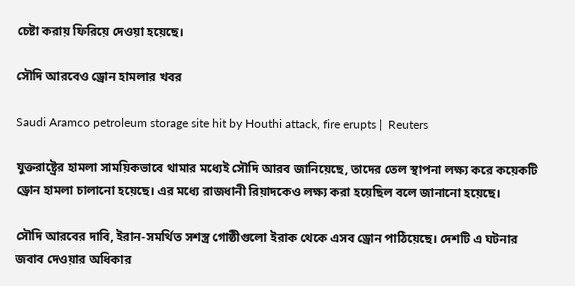চেষ্টা করায় ফিরিয়ে দেওয়া হয়েছে।

সৌদি আরবেও ড্রোন হামলার খবর

Saudi Aramco petroleum storage site hit by Houthi attack, fire erupts |  Reuters

যুক্তরাষ্ট্রের হামলা সাময়িকভাবে থামার মধ্যেই সৌদি আরব জানিয়েছে, তাদের তেল স্থাপনা লক্ষ্য করে কয়েকটি ড্রোন হামলা চালানো হয়েছে। এর মধ্যে রাজধানী রিয়াদকেও লক্ষ্য করা হয়েছিল বলে জানানো হয়েছে।

সৌদি আরবের দাবি, ইরান-সমর্থিত সশস্ত্র গোষ্ঠীগুলো ইরাক থেকে এসব ড্রোন পাঠিয়েছে। দেশটি এ ঘটনার জবাব দেওয়ার অধিকার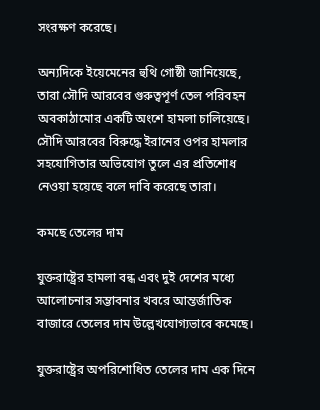সংরক্ষণ করেছে।

অন্যদিকে ইয়েমেনের হুথি গোষ্ঠী জানিয়েছে, তারা সৌদি আরবের গুরুত্বপূর্ণ তেল পরিবহন অবকাঠামোর একটি অংশে হামলা চালিয়েছে। সৌদি আরবের বিরুদ্ধে ইরানের ওপর হামলার সহযোগিতার অভিযোগ তুলে এর প্রতিশোধ নেওয়া হয়েছে বলে দাবি করেছে তারা।

কমছে তেলের দাম

যুক্তরাষ্ট্রের হামলা বন্ধ এবং দুই দেশের মধ্যে আলোচনার সম্ভাবনার খবরে আন্তর্জাতিক বাজারে তেলের দাম উল্লেখযোগ্যভাবে কমেছে।

যুক্তরাষ্ট্রের অপরিশোধিত তেলের দাম এক দিনে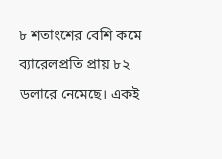৮ শতাংশের বেশি কমে ব্যারেলপ্রতি প্রায় ৮২ ডলারে নেমেছে। একই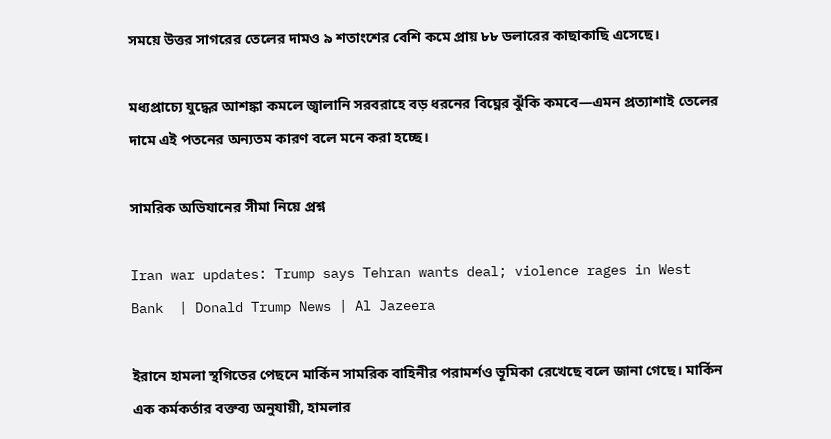সময়ে উত্তর সাগরের তেলের দামও ৯ শতাংশের বেশি কমে প্রায় ৮৮ ডলারের কাছাকাছি এসেছে।

মধ্যপ্রাচ্যে যুদ্ধের আশঙ্কা কমলে জ্বালানি সরবরাহে বড় ধরনের বিঘ্নের ঝুঁকি কমবে—এমন প্রত্যাশাই তেলের দামে এই পতনের অন্যতম কারণ বলে মনে করা হচ্ছে।

সামরিক অভিযানের সীমা নিয়ে প্রশ্ন

Iran war updates: Trump says Tehran wants deal; violence rages in West Bank  | Donald Trump News | Al Jazeera

ইরানে হামলা স্থগিতের পেছনে মার্কিন সামরিক বাহিনীর পরামর্শও ভূমিকা রেখেছে বলে জানা গেছে। মার্কিন এক কর্মকর্তার বক্তব্য অনুযায়ী, হামলার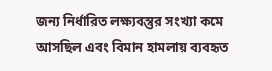জন্য নির্ধারিত লক্ষ্যবস্তুর সংখ্যা কমে আসছিল এবং বিমান হামলায় ব্যবহৃত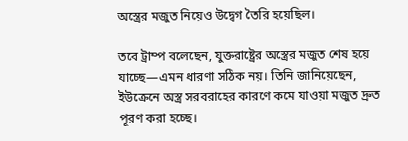অস্ত্রের মজুত নিয়েও উদ্বেগ তৈরি হয়েছিল।

তবে ট্রাম্প বলেছেন, যুক্তরাষ্ট্রের অস্ত্রের মজুত শেষ হয়ে যাচ্ছে—এমন ধারণা সঠিক নয়। তিনি জানিয়েছেন, ইউক্রেনে অস্ত্র সরবরাহের কারণে কমে যাওয়া মজুত দ্রুত পূরণ করা হচ্ছে।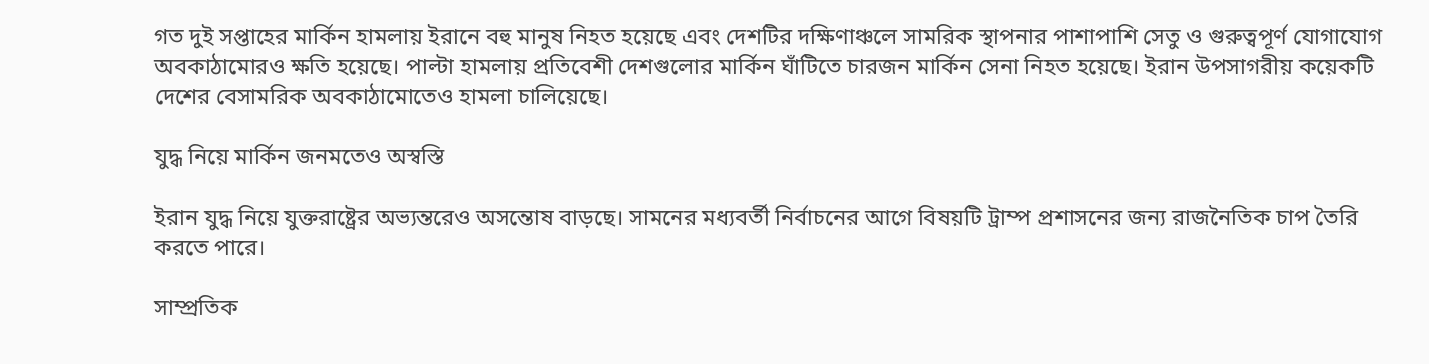গত দুই সপ্তাহের মার্কিন হামলায় ইরানে বহু মানুষ নিহত হয়েছে এবং দেশটির দক্ষিণাঞ্চলে সামরিক স্থাপনার পাশাপাশি সেতু ও গুরুত্বপূর্ণ যোগাযোগ অবকাঠামোরও ক্ষতি হয়েছে। পাল্টা হামলায় প্রতিবেশী দেশগুলোর মার্কিন ঘাঁটিতে চারজন মার্কিন সেনা নিহত হয়েছে। ইরান উপসাগরীয় কয়েকটি দেশের বেসামরিক অবকাঠামোতেও হামলা চালিয়েছে।

যুদ্ধ নিয়ে মার্কিন জনমতেও অস্বস্তি

ইরান যুদ্ধ নিয়ে যুক্তরাষ্ট্রের অভ্যন্তরেও অসন্তোষ বাড়ছে। সামনের মধ্যবর্তী নির্বাচনের আগে বিষয়টি ট্রাম্প প্রশাসনের জন্য রাজনৈতিক চাপ তৈরি করতে পারে।

সাম্প্রতিক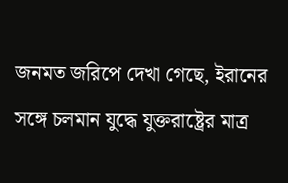জনমত জরিপে দেখা গেছে, ইরানের সঙ্গে চলমান যুদ্ধে যুক্তরাষ্ট্রের মাত্র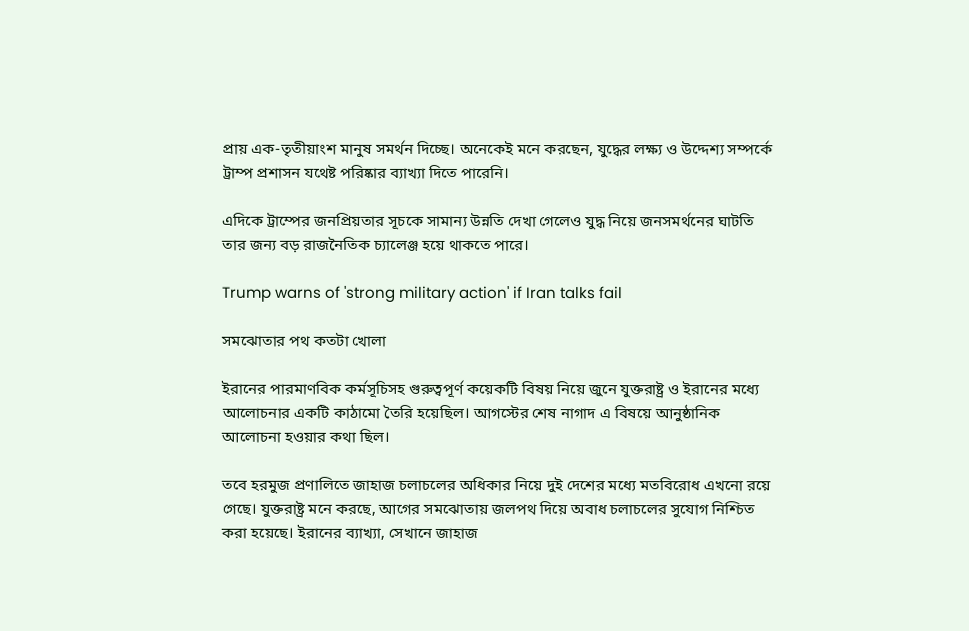প্রায় এক-তৃতীয়াংশ মানুষ সমর্থন দিচ্ছে। অনেকেই মনে করছেন, যুদ্ধের লক্ষ্য ও উদ্দেশ্য সম্পর্কে ট্রাম্প প্রশাসন যথেষ্ট পরিষ্কার ব্যাখ্যা দিতে পারেনি।

এদিকে ট্রাম্পের জনপ্রিয়তার সূচকে সামান্য উন্নতি দেখা গেলেও যুদ্ধ নিয়ে জনসমর্থনের ঘাটতি তার জন্য বড় রাজনৈতিক চ্যালেঞ্জ হয়ে থাকতে পারে।

Trump warns of 'strong military action' if Iran talks fail

সমঝোতার পথ কতটা খোলা

ইরানের পারমাণবিক কর্মসূচিসহ গুরুত্বপূর্ণ কয়েকটি বিষয় নিয়ে জুনে যুক্তরাষ্ট্র ও ইরানের মধ্যে আলোচনার একটি কাঠামো তৈরি হয়েছিল। আগস্টের শেষ নাগাদ এ বিষয়ে আনুষ্ঠানিক আলোচনা হওয়ার কথা ছিল।

তবে হরমুজ প্রণালিতে জাহাজ চলাচলের অধিকার নিয়ে দুই দেশের মধ্যে মতবিরোধ এখনো রয়ে গেছে। যুক্তরাষ্ট্র মনে করছে, আগের সমঝোতায় জলপথ দিয়ে অবাধ চলাচলের সুযোগ নিশ্চিত করা হয়েছে। ইরানের ব্যাখ্যা, সেখানে জাহাজ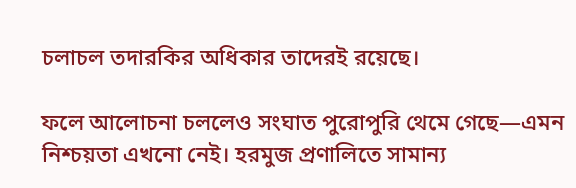চলাচল তদারকির অধিকার তাদেরই রয়েছে।

ফলে আলোচনা চললেও সংঘাত পুরোপুরি থেমে গেছে—এমন নিশ্চয়তা এখনো নেই। হরমুজ প্রণালিতে সামান্য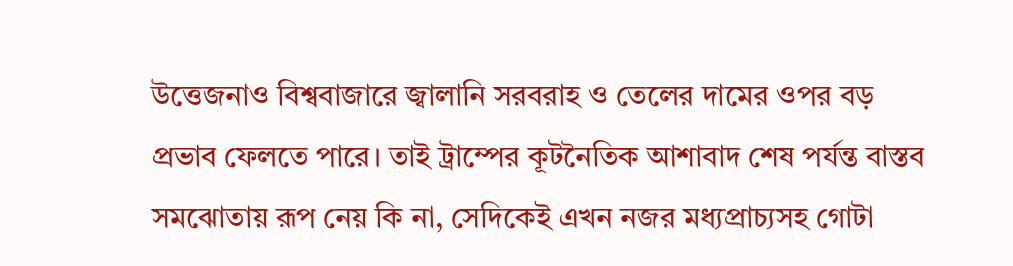উত্তেজনাও বিশ্ববাজারে জ্বালানি সরবরাহ ও তেলের দামের ওপর বড় প্রভাব ফেলতে পারে। তাই ট্রাম্পের কূটনৈতিক আশাবাদ শেষ পর্যন্ত বাস্তব সমঝোতায় রূপ নেয় কি না, সেদিকেই এখন নজর মধ্যপ্রাচ্যসহ গোটা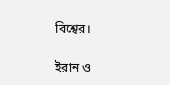বিশ্বের।

ইরান ও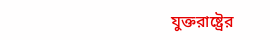যুক্তরাষ্ট্রের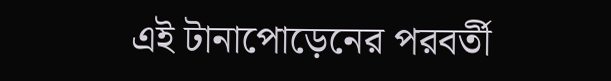এই টানাপোড়েনের পরবর্তী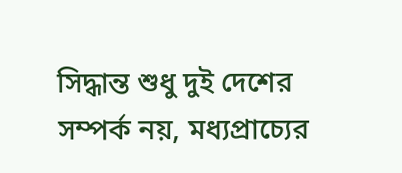সিদ্ধান্ত শুধু দুই দেশের সম্পর্ক নয়, মধ্যপ্রাচ্যের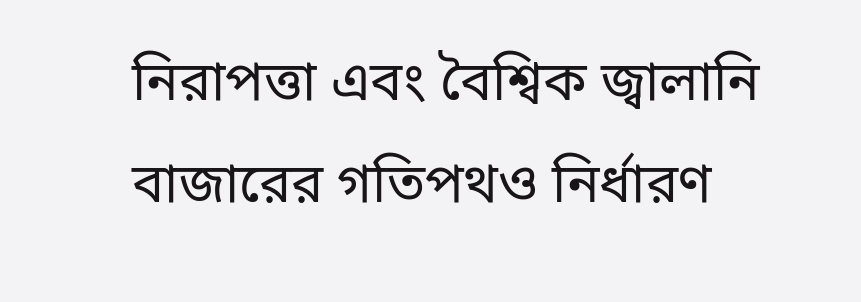নিরাপত্তা এবং বৈশ্বিক জ্বালানি বাজারের গতিপথও নির্ধারণ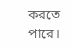করতে পারে।